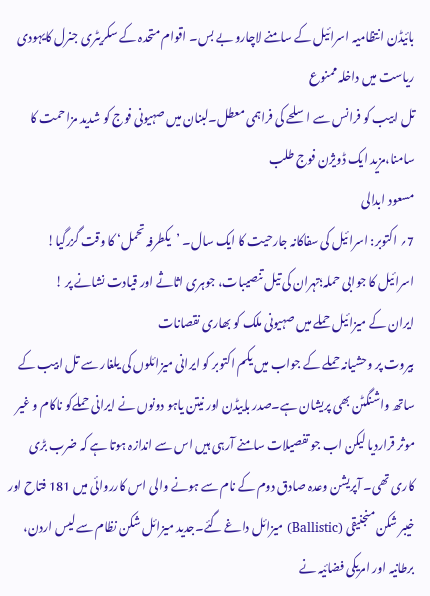بائیڈن انتظامیہ اسرائیل کے سامنے لاچارو بے بس۔ اقوام متحدہ کے سکریٹری جنرل کایہودی ریاست میں داخلہ ممنوع
تل ابیب کو فرانس سے اسلحے کی فراہمی معطل۔لبنان میں صہیونی فوج کو شدید مزاحمت کا سامنا،مزید ایک ڈویژن فوج طلب
مسعود ابدالی
7؍ اکتوبر: اسرائیل کی سفاکانہ جارحیت کا ایک سال۔ ’یکطرفہ تحمل‘ کا وقت گزرگیا!
اسرائیل کا جوابی حملہ؛تہران کی تیل تنصیبات، جوہری اثاثے اور قیادت نشانے پر !
ایران کے میزائیل حملے میں صہیونی ملک کو بھاری نقصانات
بیروت پر وحشیانہ حملے کے جواب میں یکم اکتوبر کو ایرانی میزائلوں کی یلغار سے تل ابیب کے ساتھ واشنگٹن بھی پریشان ہے۔صدر باییڈن اور نیتن یاہو دونوں نے ایرانی حملےکو ناکام و غیر موثر قراردیا لیکن اب جو تفصیلات سامنے آرہی ہیں اس سے اندازہ ہوتا ہے کہ ضرب بڑی کاری تھی۔ آپریشن وعدہ صادق دوم کے نام سے ہونے والی اس کارروائی میں 181 فتاح اور خیبر شکن منجنیقی (Ballistic) میزائل داغے گئے۔جدید میزائل شکن نظام سے لیس اردن، برطانیہ اور امریکی فضائیہ نے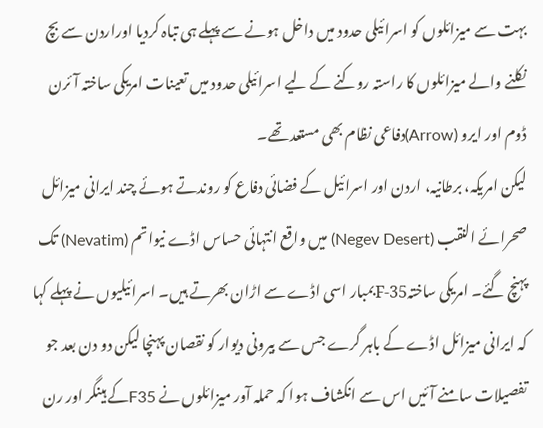بہت سے میزائلوں کو اسرائیلی حدود میں داخل ہونے سے پہلے ہی تباہ کردیا اوراردن سے بچ نکلنے والے میزائلوں کا راستہ روکنے کے لیے اسرائیلی حدود میں تعینات امریکی ساختہ آئرن ڈوم اور ایرو (Arrow)دفاعی نظام بھی مستعد تھے۔
لیکن امریکہ، برطانیہ، اردن اور اسرائیل کے فضائی دفاع کو روندتے ہوئے چند ایرانی میزائل صحرائے النقب (Negev Desert) میں واقع انتہائی حساس اڈے نیواتم (Nevatim) تک پہنچ گئے۔ امریکی ساختہF-35بمبار اسی اڈے سے اڑان بھرتے ہیں۔ اسرائیلیوں نے پہلے کہا کہ ایرانی میزائل اڈے کے باہر گرے جس سے بیرونی دیوار کو نقصان پہنچا لیکن دو دن بعد جو تفصیلات سامنے آئیں اس سے انکشاف ہوا کہ حملہ آور میزائلوں نے F35کے ہینگر اور رن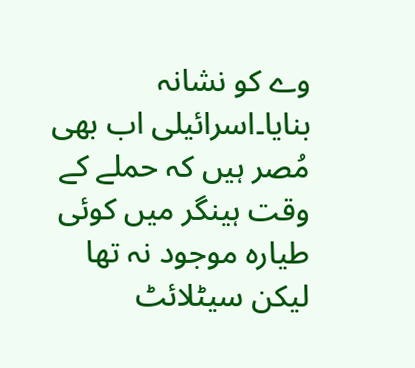وے کو نشانہ بنایا۔اسرائیلی اب بھی مُصر ہیں کہ حملے کے وقت ہینگر میں کوئی طیارہ موجود نہ تھا لیکن سیٹلائٹ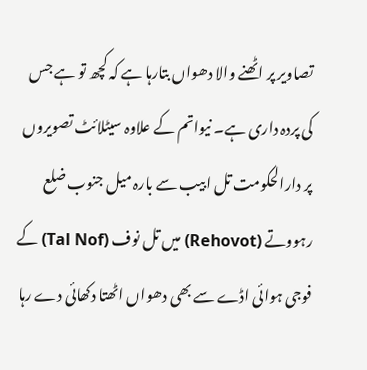تصاویر پر اٹھنے والا دھواں بتارہا ہے کہ کچھ تو ہے جس کی پردہ داری ہے۔ نیواتم کے علاوہ سیٹلائٹ تصویروں پر دارالحکومت تل ابیب سے بارہ میل جنوب ضلع رہووتے (Rehovot) میں تل نوف (Tal Nof) کے فوجی ہوائی اڈے سے بھی دھواں اٹھتا دکھائی دے رہا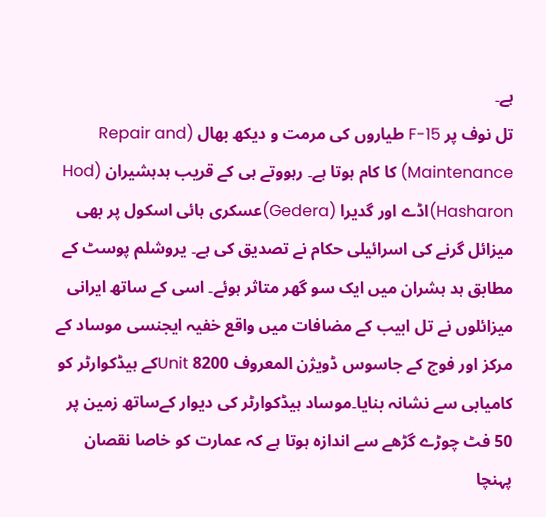ہے۔
تل نوف پر F-15 طیاروں کی مرمت و دیکھ بھال (Repair and Maintenance) کا کام ہوتا ہے۔ رہووتے ہی کے قریب ہدہشیران (Hod Hasharon)اڈے اور گدیرا (Gedera)عسکری ہائی اسکول پر بھی میزائل گرنے کی اسرائیلی حکام نے تصدیق کی ہے۔ یروشلم پوسٹ کے مطابق ہد ہشران میں ایک سو گھر متاثر ہوئے۔ اسی کے ساتھ ایرانی میزائلوں نے تل ابیب کے مضافات میں واقع خفیہ ایجنسی موساد کے مرکز اور فوج کے جاسوس ڈویژن المعروف Unit 8200کے ہیڈکوارٹر کو کامیابی سے نشانہ بنایا۔موساد ہیڈکوارٹر کی دیوار کےساتھ زمین پر 50 فٹ چوڑے گڑھے سے اندازہ ہوتا ہے کہ عمارت کو خاصا نقصان پہنچا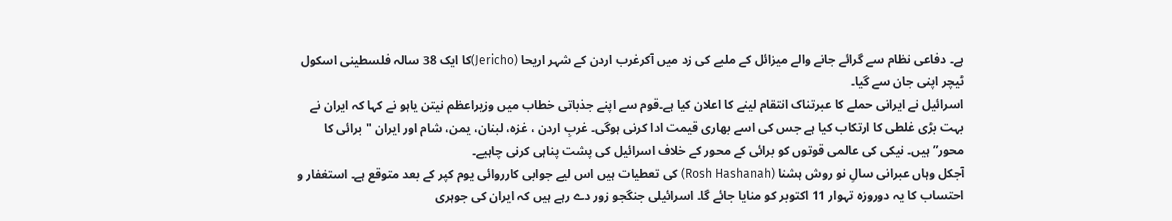ہے۔ دفاعی نظام سے گرائے جانے والے میزائل کے ملبے کی زد میں آکرغرب اردن کے شہر اریحا (Jericho)کا ایک 38 سالہ فلسطینی اسکول ٹیچر اپنی جان سے گیا۔
اسرائیل نے ایرانی حملے کا عبرتناک انتقام لینے کا اعلان کیا ہے۔قوم سے اپنے جذباتی خطاب میں وزیراعظم نیتن یاہو نے کہا کہ ایران نے بہت بڑی غلطی کا ارتکاب کیا ہے جس کی اسے بھاری قیمت ادا کرنی ہوگی۔ غربِ اردن ، غزہ، لبنان، یمن، شام اور ایران "برائی کا محور” ہیں۔ نیکی کی عالمی قوتوں کو برائی کے محور کے خلاف اسرائیل کی پشت پناہی کرنی چاہیے۔
آجکل وہاں عبرانی سالِ نو روش ہشنا (Rosh Hashanah) کی تعطیات ہیں اس لیے جوابی کارروائی یوم کپر کے بعد متوقع ہے۔ استغفار و احتساب کا یہ دوروزہ تہوار 11 اکتوبر کو منایا جائے گا۔ اسرائیلی جنگجو زور دے رہے ہیں کہ ایران کی جوہری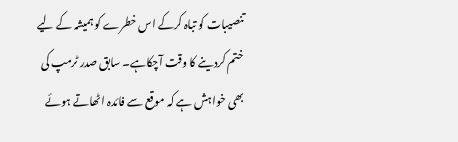تنصیبات کو تباہ کرکے اس خطرے کو ہمیشہ کے لیے ختم کردینے کا وقت آچکاہے۔ سابق صدر ٹرمپ کی بھی خواہش ہے کہ موقع سے فائدہ اٹھاتے ہوئے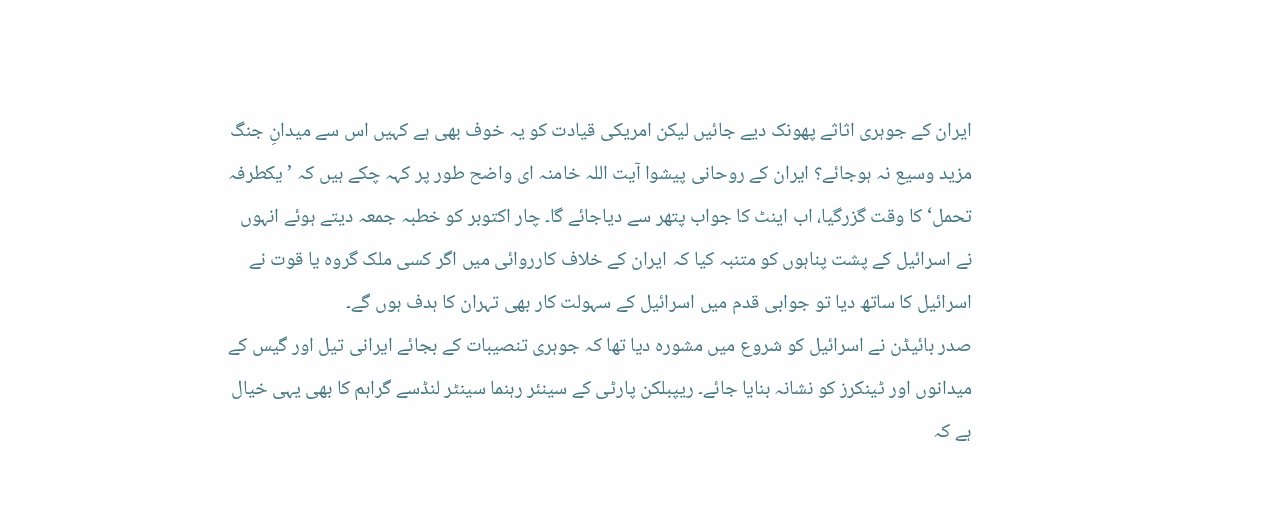ایران کے جوہری اثاثے پھونک دیے جائیں لیکن امریکی قیادت کو یہ خوف بھی ہے کہیں اس سے میدانِ جنگ مزید وسیع نہ ہوجائے؟ ایران کے روحانی پیشوا آیت اللہ خامنہ ای واضح طور پر کہہ چکے ہیں کہ ’یکطرفہ تحمل‘ کا وقت گزرگیا، اب اینٹ کا جواب پتھر سے دیاجائے گا۔ چار اکتوبر کو خطبہ جمعہ دیتے ہوئے انہوں نے اسرائیل کے پشت پناہوں کو متنبہ کیا کہ ایران کے خلاف کارروائی میں اگر کسی ملک گروہ یا قوت نے اسرائیل کا ساتھ دیا تو جوابی قدم میں اسرائیل کے سہولت کار بھی تہران کا ہدف ہوں گے۔
صدر بائیڈن نے اسرائیل کو شروع میں مشورہ دیا تھا کہ جوہری تنصیبات کے بجائے ایرانی تیل اور گیس کے میدانوں اور ٹینکرز کو نشانہ بنایا جائے۔ ریپبلکن پارٹی کے سینئر رہنما سینٹر لنڈسے گراہم کا بھی یہی خیال ہے کہ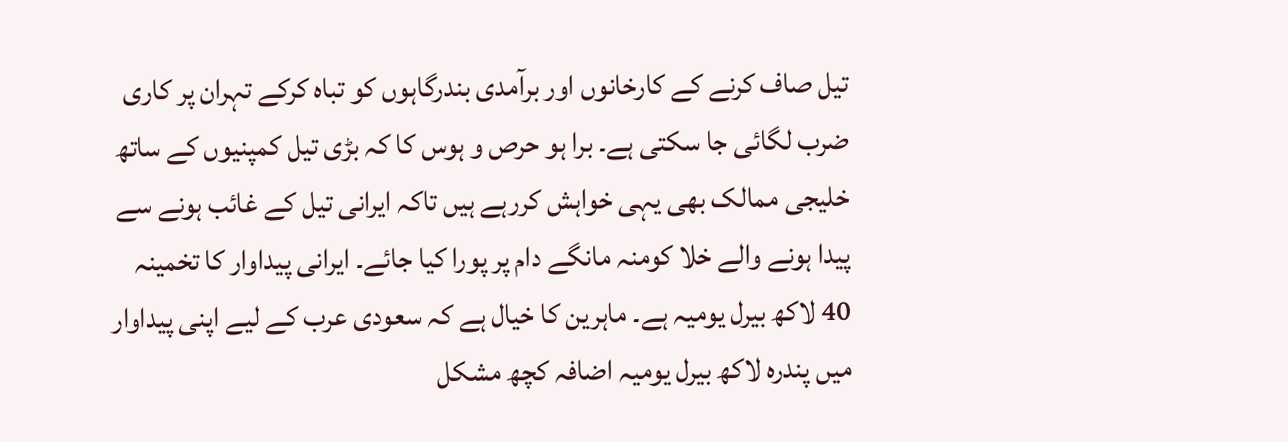تیل صاف کرنے کے کارخانوں اور برآمدی بندرگاہوں کو تباہ کرکے تہران پر کاری ضرب لگائی جا سکتی ہے۔ برا ہو حرص و ہوس کا کہ بڑی تیل کمپنیوں کے ساتھ خلیجی ممالک بھی یہی خواہش کررہے ہیں تاکہ ایرانی تیل کے غائب ہونے سے پیدا ہونے والے خلا کومنہ مانگے دام پر پورا کیا جائے۔ ایرانی پیداوار کا تخمینہ 40 لاکھ بیرل یومیہ ہے۔ ماہرین کا خیال ہے کہ سعودی عرب کے لیے اپنی پیداوار میں پندرہ لاکھ بیرل یومیہ اضافہ کچھ مشکل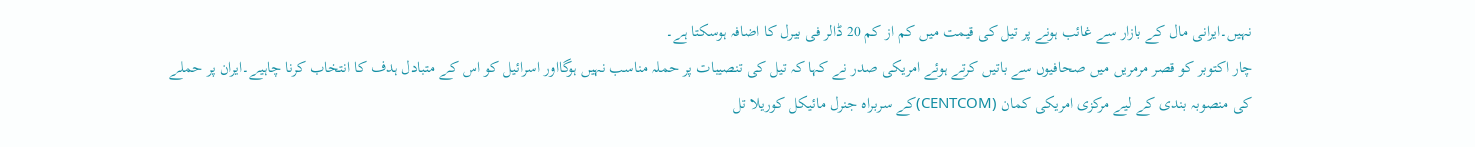نہیں۔ایرانی مال کے بازار سے غائب ہونے پر تیل کی قیمت میں کم از کم 20 ڈالر فی بیرل کا اضافہ ہوسکتا ہے۔
چار اکتوبر کو قصر مرمریں میں صحافیوں سے باتیں کرتے ہوئے امریکی صدر نے کہا کہ تیل کی تنصیبات پر حملہ مناسب نہیں ہوگااور اسرائیل کو اس کے متبادل ہدف کا انتخاب کرنا چاہیے۔ایران پر حملے کی منصوبہ بندی کے لیے مرکزی امریکی کمان (CENTCOM)کے سربراہ جنرل مائیکل کوریلا تل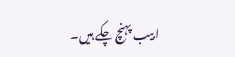ابیب پہنچ چکے ہیں۔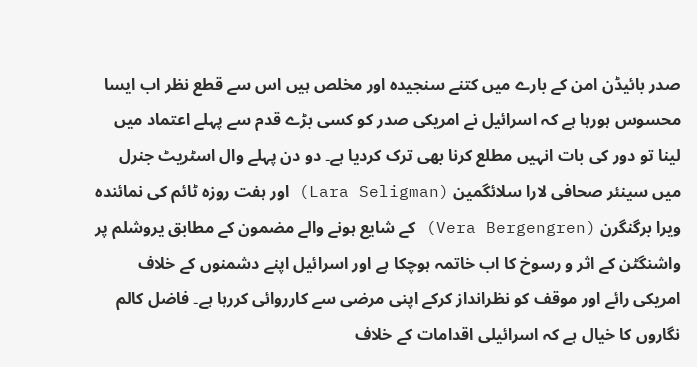صدر بائیڈن امن کے بارے میں کتنے سنجیدہ اور مخلص ہیں اس سے قطع نظر اب ایسا محسوس ہورہا ہے کہ اسرائیل نے امریکی صدر کو کسی بڑے قدم سے پہلے اعتماد میں لینا تو دور کی بات انہیں مطلع کرنا بھی ترک کردیا ہے۔ دو دن پہلے وال اسٹریٹ جنرل میں سینئر صحافی لارا سلائگمین (Lara Seligman) اور ہفت روزہ ٹائم کی نمائندہ ویرا برگنگرن (Vera Bergengren) کے شایع ہونے والے مضمون کے مطابق یروشلم پر واشنگٹن کے اثر و رسوخ کا اب خاتمہ ہوچکا ہے اور اسرائیل اپنے دشمنوں کے خلاف امریکی رائے اور موقف کو نظرانداز کرکے اپنی مرضی سے کارروائی کررہا ہے۔ فاضل کالم نگاروں کا خیال ہے کہ اسرائیلی اقدامات کے خلاف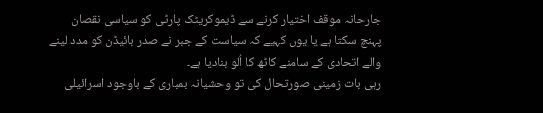جارحانہ موقف اختیار کرنے سے ڈیموکریٹک پارٹی کو سیاسی نقصان پہنچ سکتا ہے یا یوں کہیے کہ سیاست کے جبر نے صدر بائیڈن کو مدد لینے والے اتحادی کے سامنے کاٹھ کا اُلو بنادیا ہے۔
رہی بات زمینی صورتحال کی تو وحشیانہ بمباری کے باوجود اسرائیلی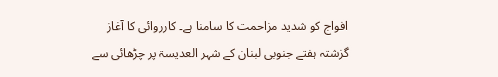افواج کو شدید مزاحمت کا سامنا ہے۔ کارروائی کا آغاز گزشتہ ہفتے جنوبی لبنان کے شہر العدیسۃ پر چڑھائی سے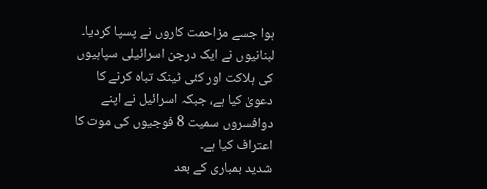ہوا جسے مزاحمت کاروں نے پسپا کردیا۔ لبنانیوں نے ایک درجن اسرائیلی سپاہیوں کی ہلاکت اور کئی ٹینک تباہ کرنے کا دعویٰ کیا ہے، جبکہ اسرائیل نے اپنے دوافسروں سمیت 8 فوجیوں کی موت کا اعتراف کیا ہے۔
شدید بمباری کے بعد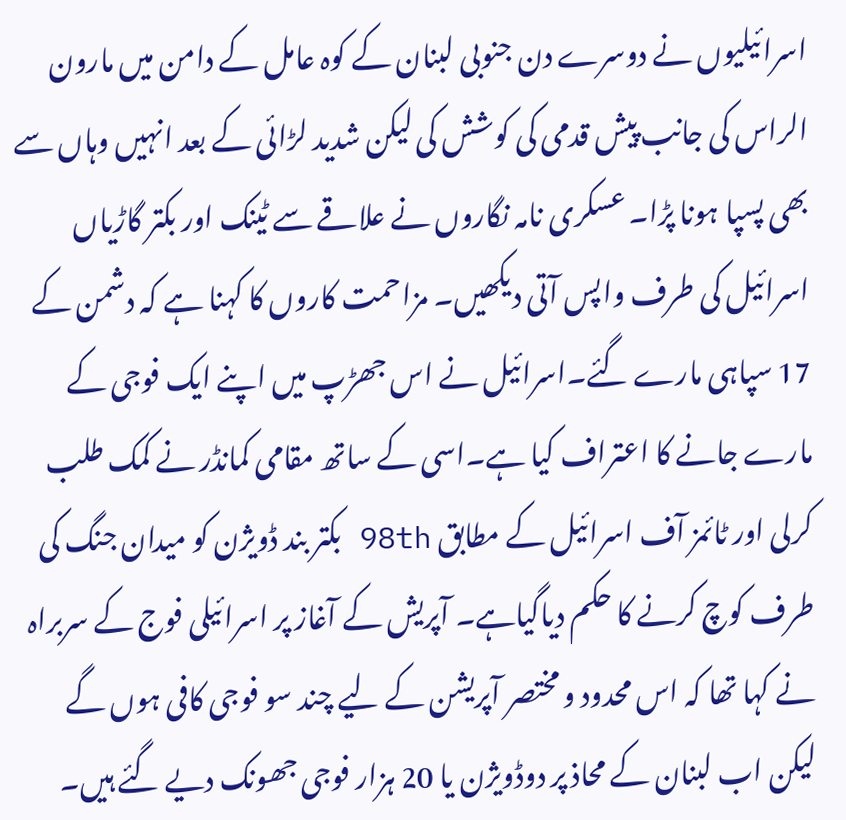اسرائیلیوں نے دوسرے دن جنوبی لبنان کے کوہ عامل کے دامن میں مارون الراس کی جانب پیش قدمی کی کوشش کی لیکن شدید لڑائی کے بعد انہیں وہاں سے بھی پسپا ہونا پڑا۔ عسکری نامہ نگاروں نے علاقے سے ٹینک اور بکتر گاڑیاں اسرائیل کی طرف واپس آتی دیکھیں۔ مزاحمت کاروں کا کہنا ہے کہ دشمن کے 17 سپاہی مارے گئے۔اسرائیل نے اس جھڑپ میں اپنے ایک فوجی کے مارے جانے کا اعتراف کیا ہے۔اسی کے ساتھ مقامی کمانڈر نے کمک طلب کرلی اور ٹائمز آف اسرائیل کے مطابق 98th بکتر بند ڈویژن کو میدان جنگ کی طرف کوچ کرنے کا حکم دیاگیاہے۔ آپریش کے آغاز پر اسرائیلی فوج کے سربراہ نے کہا تھا کہ اس محدود و مختصر آپریشن کے لیے چند سو فوجی کافی ہوں گے لیکن اب لبنان کے محاذ پر دوڈویژن یا 20 ہزار فوجی جھونک دیے گئے ہیں۔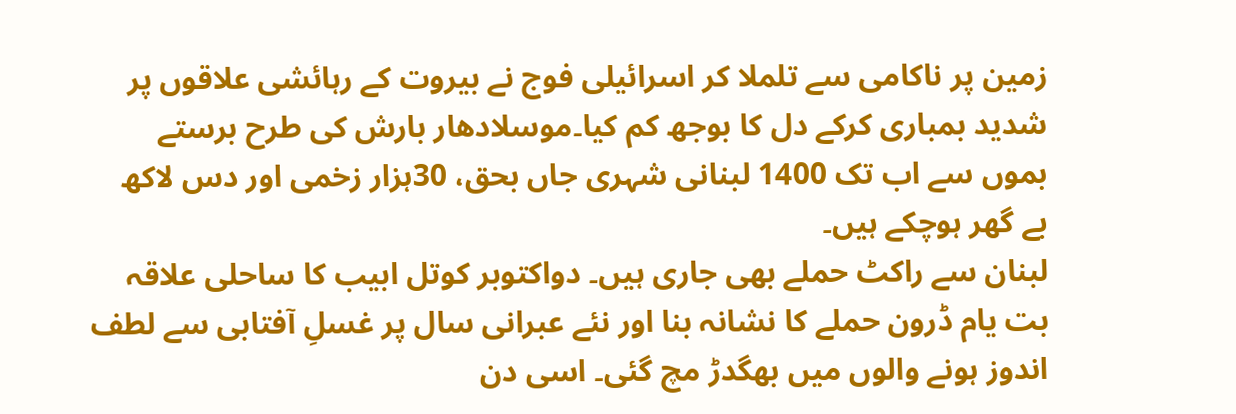زمین پر ناکامی سے تلملا کر اسرائیلی فوج نے بیروت کے رہائشی علاقوں پر شدید بمباری کرکے دل کا بوجھ کم کیا۔موسلادھار بارش کی طرح برستے بموں سے اب تک 1400 لبنانی شہری جاں بحق، 30ہزار زخمی اور دس لاکھ بے گھر ہوچکے ہیں۔
لبنان سے راکٹ حملے بھی جاری ہیں۔ دواکتوبر کوتل ابیب کا ساحلی علاقہ بت یام ڈرون حملے کا نشانہ بنا اور نئے عبرانی سال پر غسلِ آفتابی سے لطف اندوز ہونے والوں میں بھگدڑ مچ گئی۔ اسی دن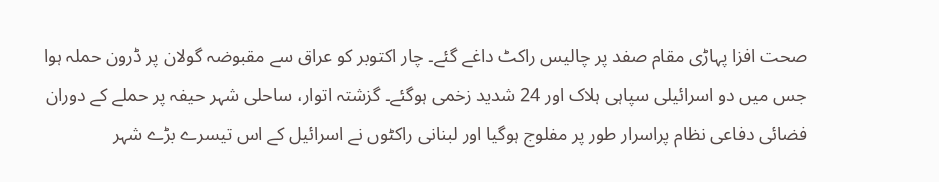صحت افزا پہاڑی مقام صفد پر چالیس راکٹ داغے گئے۔ چار اکتوبر کو عراق سے مقبوضہ گولان پر ڈرون حملہ ہوا جس میں دو اسرائیلی سپاہی ہلاک اور 24 شدید زخمی ہوگئے۔ گزشتہ اتوار، ساحلی شہر حیفہ پر حملے کے دوران فضائی دفاعی نظام پراسرار طور پر مفلوج ہوگیا اور لبنانی راکٹوں نے اسرائیل کے اس تیسرے بڑے شہر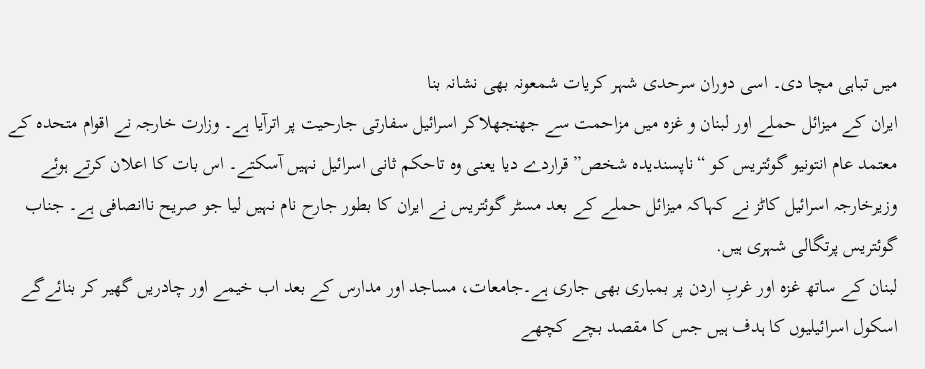میں تباہی مچا دی۔ اسی دوران سرحدی شہر کریات شمعونہ بھی نشانہ بنا
ایران کے میزائل حملے اور لبنان و غزہ میں مزاحمت سے جھنجھلاکر اسرائیل سفارتی جارحیت پر اترآیا ہے۔ وزارت خارجہ نے اقوام متحدہ کے معتمد عام انتونیو گوئتریس کو “ناپسندیدہ شخص” قراردے دیا یعنی وہ تاحکم ثانی اسرائیل نہیں آسکتے۔ اس بات کا اعلان کرتے ہوئے وزیرخارجہ اسرائیل کاٹز نے کہاکہ میزائل حملے کے بعد مسٹر گوئتریس نے ایران کا بطور جارح نام نہیں لیا جو صریح ناانصافی ہے۔ جناب گوئتریس پرتگالی شہری ہیں.
لبنان کے ساتھ غزہ اور غربِ اردن پر بمباری بھی جاری ہے۔جامعات، مساجد اور مدارس کے بعد اب خیمے اور چادریں گھیر کر بنائےگے اسکول اسرائیلیوں کا ہدف ہیں جس کا مقصد بچے کچھے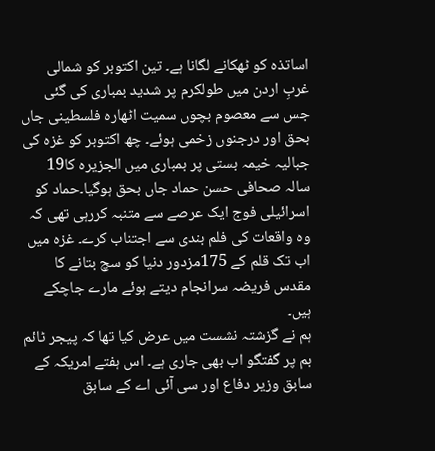اساتذہ کو ٹھکانے لگانا ہے۔ تین اکتوبر کو شمالی غربِ اردن میں طولکرم پر شدید بمباری کی گئی جس سے معصوم بچوں سمیت اٹھارہ فلسطینی جاں بحق اور درجنوں زخمی ہوئے۔ چھ اکتوبر کو غزہ کی جبالیہ خیمہ بستی پر بمباری میں الجزیرہ کا19 سالہ صحافی حسن حماد جاں بحق ہوگیا۔حماد کو اسرائیلی فوج ایک عرصے سے متنبہ کررہی تھی کہ وہ واقعات کی فلم بندی سے اجتناب کرے۔ غزہ میں اب تک قلم کے 175مزدور دنیا کو سچ بتانے کا مقدس فریضہ سرانجام دیتے ہوئے مارے جاچکے ہیں۔
ہم نے گزشتہ نشست میں عرض کیا تھا کہ پیجر ٹائم بم پر گفتگو اب بھی جاری ہے۔ اس ہفتے امریکہ کے سابق وزیر دفاع اور سی آئی اے کے سابق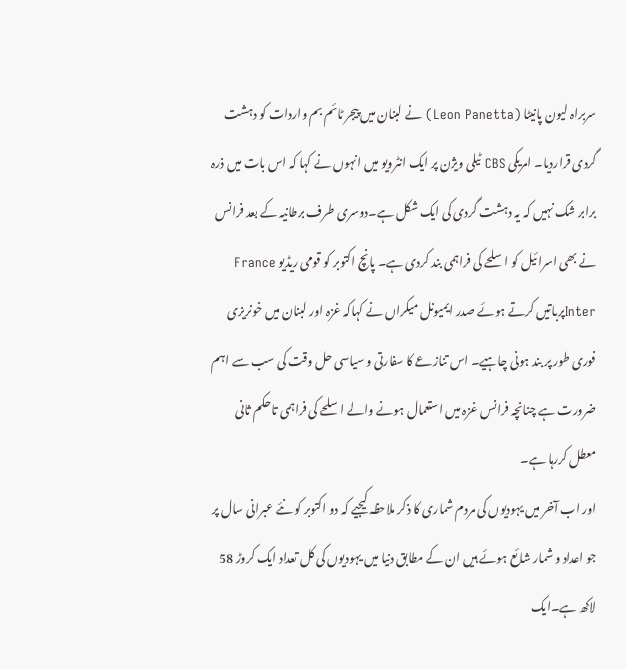سربراہ لیون پانیٹا (Leon Panetta) نے لبنان میں پیجر ٹائم بم واردات کو دہشت گردی قراردیا۔ امریکی CBS ٹیلی ویژن پر ایک انٹرویو میں انہوں نے کہا کہ اس بات میں ذرہ برابر شک نہیں کہ یہ دہشت گردی کی ایک شکل ہے۔دوسری طرف برطانیہ کے بعد فرانس نے بھی اسرائیل کو اسلحے کی فراہمی بند کردی ہے۔ پانچ اکتوبر کو قومی ریڈیو France Interپرباتیں کرتے ہوئے صدر ایمیونل میکراں نے کہاکہ غزہ اور لبنان میں خونریزی فوری طور پر بند ہونی چاہیے۔ اس تنازعے کا سفارتی و سیاسی حل وقت کی سب سے اہم ضرورت ہے چنانچہ فرانس غزہ میں استعمال ہونے والے اسلحے کی فراہمی تاحکم ثانی معطل کررہا ہے۔
اور اب آخر میں یہودیوں کی مردم شماری کا ذکر ملاحظہ کیجیے کہ دو اکتوبر کو نئے عبرانی سال پر جو اعداد و شمار شائع ہوئے ہیں ان کے مطابق دنیا میں یہودیوں کی کل تعداد ایک کروڑ 58 لاکھ ہے۔ایک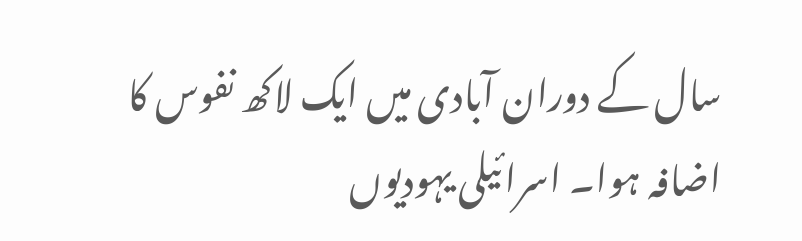سال کے دوران آبادی میں ایک لاکھ نفوس کا اضافہ ہوا۔ اسرائیلی یہودیوں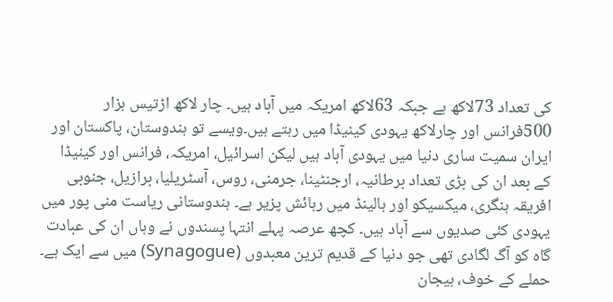کی تعداد 73لاکھ ہے جبکہ 63لاکھ امریکہ میں آباد ہیں۔ چار لاکھ اڑتیس ہزار 500فرانس اور چارلاکھ یہودی کینیڈا میں رہتے ہیں۔ویسے تو ہندوستان، پاکستان اور ایران سمیت ساری دنیا میں یہودی آباد ہیں لیکن اسرائیل، امریکہ، فرانس اور کینیڈا کے بعد ان کی بڑی تعداد برطانیہ، ارجنٹینا، جرمنی، روس، آسٹریلیا، برازیل، جنوبی افریقہ ہنگری، میکسیکو اور ہالینڈ میں رہائش پزیر ہے۔ ہندوستانی ریاست منی پور میں یہودی کئی صدیوں سے آباد ہیں۔ کچھ عرصہ پہلے انتہا پسندوں نے وہاں ان کی عبادت گاہ کو آگ لگادی تھی جو دنیا کے قدیم ترین معبدوں (Synagogue) میں سے ایک ہے۔
حملے کے خوف، ہیجان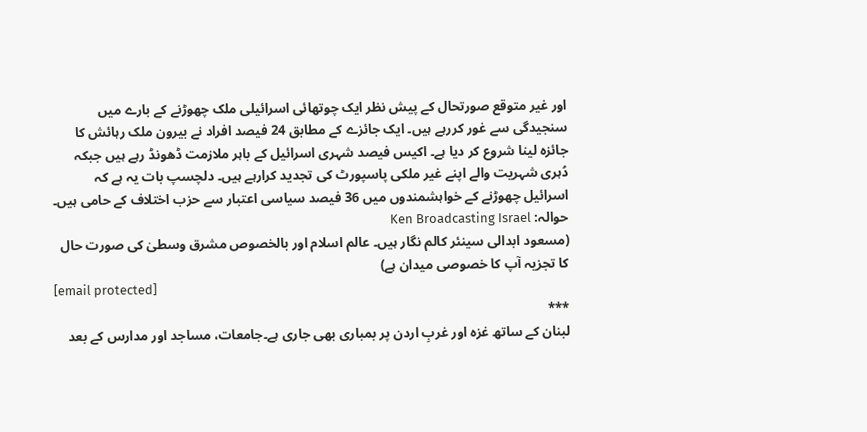اور غیر متوقع صورتحال کے پیش نظر ایک چوتھائی اسرائیلی ملک چھوڑنے کے بارے میں سنجیدگی سے غور کررہے ہیں۔ ایک جائزے کے مطابق 24 فیصد افراد نے بیرون ملک رہائش کا جائزہ لینا شروع کر دیا ہے۔ اکیس فیصد شہری اسرائیل کے باہر ملازمت ڈھونڈ رہے ہیں جبکہ دُہری شہریت والے اپنے غیر ملکی پاسپورٹ کی تجدید کرارہے ہیں۔ دلچسپ بات یہ ہے کہ اسرائیل چھوڑنے کے خواہشمندوں میں 36 فیصد سیاسی اعتبار سے حزب اختلاف کے حامی ہیں۔
حوالہ: Ken Broadcasting Israel
(مسعود ابدالی سینئر کالم نگار ہیں۔ عالم اسلام اور بالخصوص مشرق وسطیٰ کی صورت حال کا تجزیہ آپ کا خصوصی میدان ہے)
[email protected]
***
لبنان کے ساتھ غزہ اور غربِ اردن پر بمباری بھی جاری ہے۔جامعات، مساجد اور مدارس کے بعد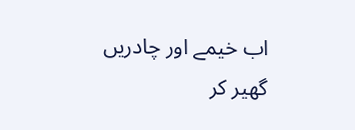اب خیمے اور چادریں گھیر کر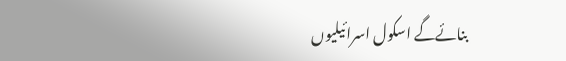بنائےگے اسکول اسرائیلیوں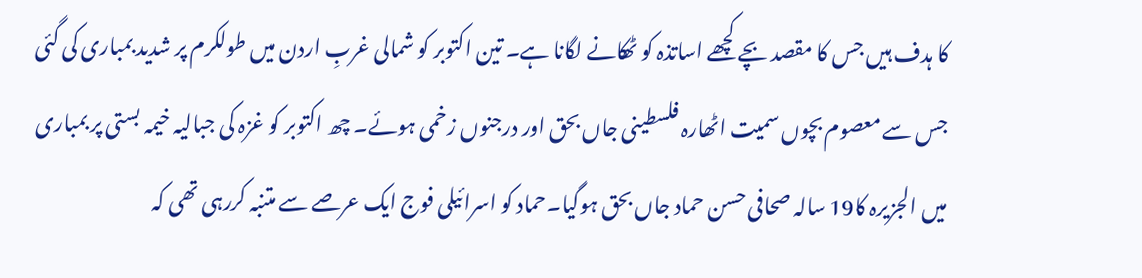کا ہدف ہیں جس کا مقصد بچے کچھے اساتذہ کو ٹھکانے لگانا ہے۔ تین اکتوبر کو شمالی غربِ اردن میں طولکرم پر شدید بمباری کی گئی جس سے معصوم بچوں سمیت اٹھارہ فلسطینی جاں بحق اور درجنوں زخمی ہوئے۔ چھ اکتوبر کو غزہ کی جبالیہ خیمہ بستی پر بمباری میں الجزیرہ کا19 سالہ صحافی حسن حماد جاں بحق ہوگیا۔حماد کو اسرائیلی فوج ایک عرصے سے متنبہ کررہی تھی کہ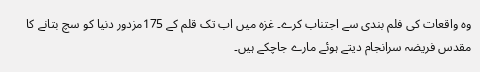وہ واقعات کی فلم بندی سے اجتناب کرے۔ غزہ میں اب تک قلم کے 175مزدور دنیا کو سچ بتانے کا مقدس فریضہ سرانجام دیتے ہوئے مارے جاچکے ہیں۔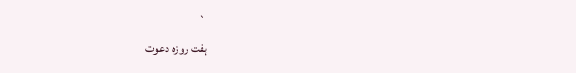`
ہفت روزہ دعوت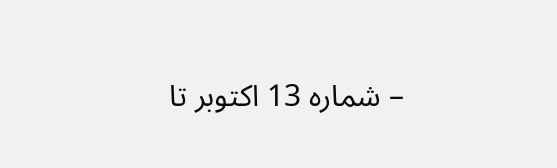– شمارہ 13 اکتوبر تا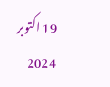19 اکتوبر 2024